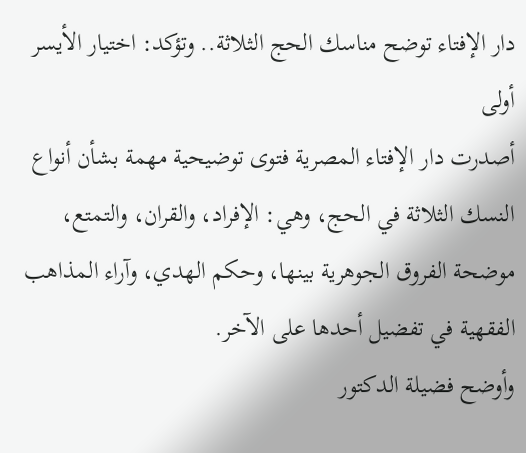دار الإفتاء توضح مناسك الحج الثلاثة.. وتؤكد: اختيار الأيسر أولى
أصدرت دار الإفتاء المصرية فتوى توضيحية مهمة بشأن أنواع النسك الثلاثة في الحج، وهي: الإفراد، والقران، والتمتع، موضحة الفروق الجوهرية بينها، وحكم الهدي، وآراء المذاهب الفقهية في تفضيل أحدها على الآخر.
وأوضح فضيلة الدكتور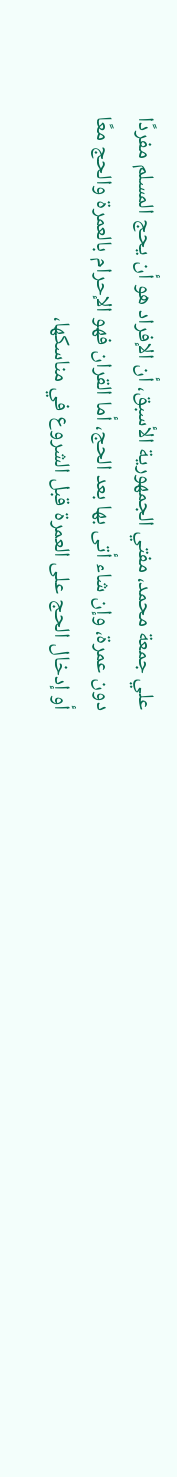علي جمعة محمد، مفتي الجمهورية الأسبق، أن الإفراد هو أن يحج المسلم مفردًا دون عمرة، وإن شاء أتى بها بعد الحج، أما القران فهو الإحرام بالعمرة والحج معًا أو إدخال الحج على العمرة قبل الشروع في مناسكها،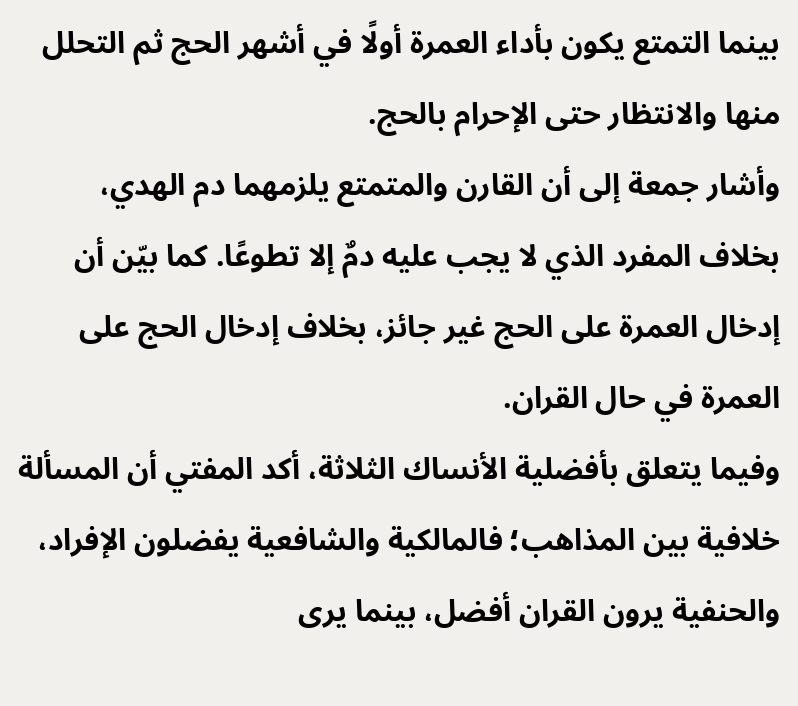بينما التمتع يكون بأداء العمرة أولًا في أشهر الحج ثم التحلل منها والانتظار حتى الإحرام بالحج.
وأشار جمعة إلى أن القارن والمتمتع يلزمهما دم الهدي، بخلاف المفرد الذي لا يجب عليه دمٌ إلا تطوعًا. كما بيّن أن إدخال العمرة على الحج غير جائز، بخلاف إدخال الحج على العمرة في حال القران.
وفيما يتعلق بأفضلية الأنساك الثلاثة، أكد المفتي أن المسألة خلافية بين المذاهب؛ فالمالكية والشافعية يفضلون الإفراد، والحنفية يرون القران أفضل، بينما يرى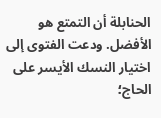الحنابلة أن التمتع هو الأفضل. ودعت الفتوى إلى اختيار النسك الأيسر على الحاج؛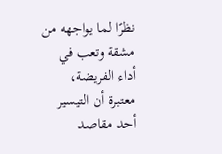نظرًا لما يواجهه من مشقة وتعب في أداء الفريضة، معتبرة أن التيسير أحد مقاصد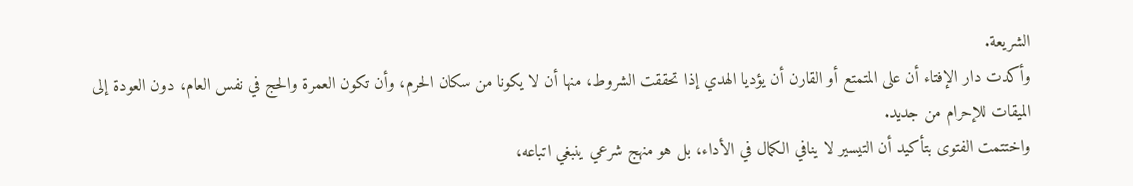الشريعة.
وأكدت دار الإفتاء أن على المتمتع أو القارن أن يؤديا الهدي إذا تحققت الشروط، منها أن لا يكونا من سكان الحرم، وأن تكون العمرة والحج في نفس العام، دون العودة إلى الميقات للإحرام من جديد.
واختتمت الفتوى بتأكيد أن التيسير لا ينافي الكمال في الأداء، بل هو منهج شرعي ينبغي اتباعه،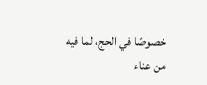خصوصًا في الحج، لما فيه من عناء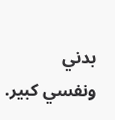بدني ونفسي كبير.